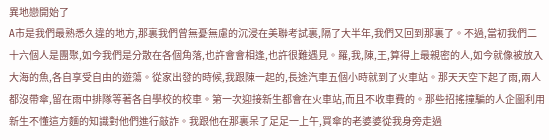異地戀開始了
A市是我們最熟悉久違的地方,那裏我們曾無憂無慮的沉浸在美聯考試裏,隔了大半年,我們又回到那裏了。不過,當初我們二十六個人是團聚,如今我們是分散在各個角落,也許會會相逢,也許很難遇見。羅,我,陳,王,算得上最親密的人,如今就像被放入大海的魚,各自享受自由的遊蕩。從家出發的時候,我跟陳一起的,長途汽車五個小時就到了火車站。那天天空下起了雨,兩人都沒帶傘,留在雨中排隊等著各自學校的校車。第一次迎接新生都會在火車站,而且不收車費的。那些招搖撞騙的人企圖利用新生不懂這方麵的知識對他們進行敲詐。我跟他在那裏呆了足足一上午,買傘的老婆婆從我身旁走過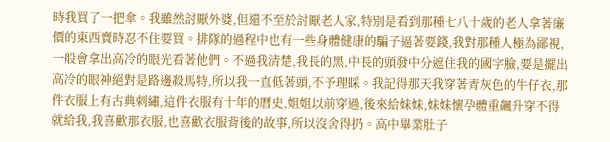時我買了一把傘。我雖然討厭外婆,但還不至於討厭老人家,特別是看到那種七八十歲的老人拿著廉價的東西賣時忍不住要買。排隊的過程中也有一些身體健康的騙子逼著要錢,我對那種人極為鄙視,一般會拿出高冷的眼光看著他們。不過我清楚,我長的黑,中長的頭發中分遮住我的國字臉,要是擺出高冷的眼神絕對是路邊殺馬特,所以我一直低著頭,不予理睬。我記得那天我穿著青灰色的牛仔衣,那件衣服上有古典刺繡,這件衣服有十年的曆史,姐姐以前穿過,後來給妹妹,妹妹懷孕體重飆升穿不得就給我,我喜歡那衣服,也喜歡衣服背後的故事,所以沒舍得扔。高中畢業肚子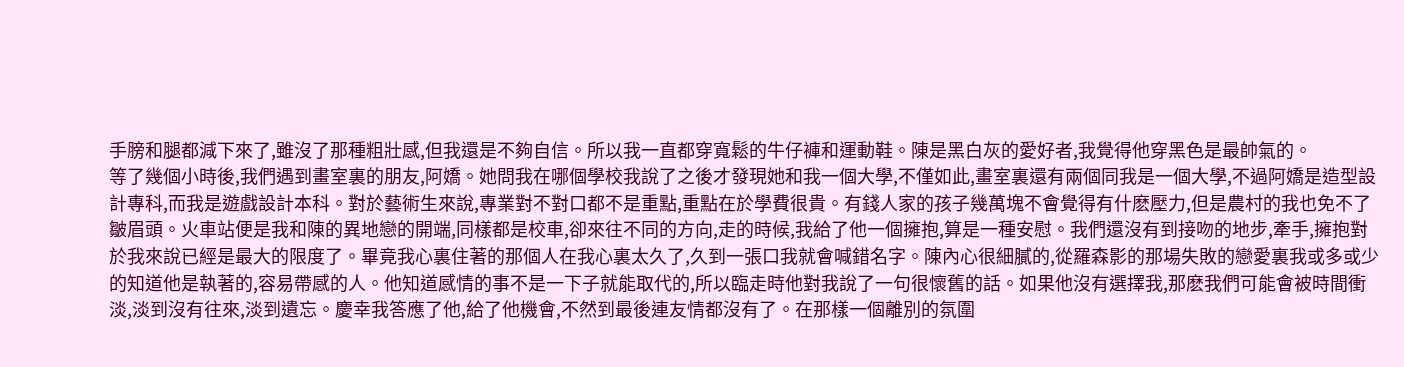手膀和腿都減下來了,雖沒了那種粗壯感,但我還是不夠自信。所以我一直都穿寬鬆的牛仔褲和運動鞋。陳是黑白灰的愛好者,我覺得他穿黑色是最帥氣的。
等了幾個小時後,我們遇到畫室裏的朋友,阿嬌。她問我在哪個學校我說了之後才發現她和我一個大學,不僅如此,畫室裏還有兩個同我是一個大學,不過阿嬌是造型設計專科,而我是遊戲設計本科。對於藝術生來說,專業對不對口都不是重點,重點在於學費很貴。有錢人家的孩子幾萬塊不會覺得有什麽壓力,但是農村的我也免不了皺眉頭。火車站便是我和陳的異地戀的開端,同樣都是校車,卻來往不同的方向,走的時候,我給了他一個擁抱,算是一種安慰。我們還沒有到接吻的地步,牽手,擁抱對於我來說已經是最大的限度了。畢竟我心裏住著的那個人在我心裏太久了,久到一張口我就會喊錯名字。陳內心很細膩的,從羅森影的那場失敗的戀愛裏我或多或少的知道他是執著的,容易帶感的人。他知道感情的事不是一下子就能取代的,所以臨走時他對我說了一句很懷舊的話。如果他沒有選擇我,那麽我們可能會被時間衝淡,淡到沒有往來,淡到遺忘。慶幸我答應了他,給了他機會,不然到最後連友情都沒有了。在那樣一個離別的氛圍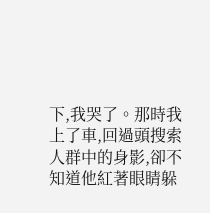下,我哭了。那時我上了車,回過頭搜索人群中的身影,卻不知道他紅著眼睛躲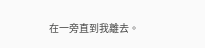在一旁直到我離去。